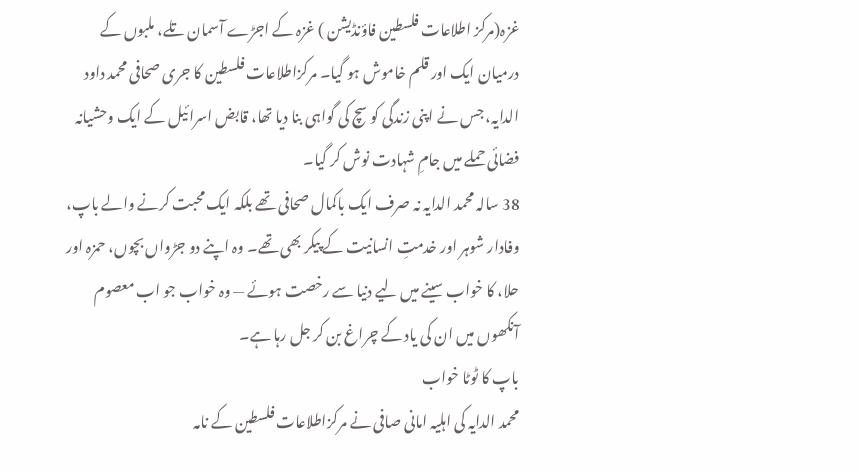غزہ(مرکز اطلاعات فلسطین فاؤنڈیشن ) غزہ کے اجڑے آسمان تلے، ملبوں کے درمیان ایک اور قلم خاموش ہو گیا۔ مرکزاطلاعات فلسطین کا جری صحافی محمد داود الدایہ، جس نے اپنی زندگی کو سچ کی گواہی بنا دیا تھا، قابض اسرائیل کے ایک وحشیانہ فضائی حملے میں جامِ شہادت نوش کر گیا۔
38 سالہ محمد الدایہ نہ صرف ایک باکمال صحافی تھے بلکہ ایک محبت کرنے والے باپ، وفادار شوہر اور خدمتِ انسانیت کے پیکر بھی تھے۔ وہ اپنے دو جڑواں بچوں، حمزہ اور حلا، کا خواب سینے میں لیے دنیا سے رخصت ہوئے — وہ خواب جو اب معصوم آنکھوں میں ان کی یاد کے چراغ بن کر جل رہا ہے۔
باپ کا ٹوٹا خواب
محمد الدایہ کی اہلیہ امانی صافی نے مرکزاطلاعات فلسطین کے نامہ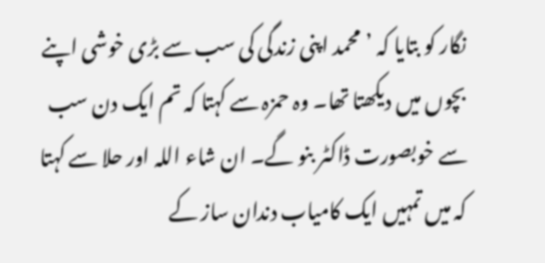نگار کو بتایا کہ ’محمد اپنی زندگی کی سب سے بڑی خوشی اپنے بچوں میں دیکھتا تھا۔ وہ حمزہ سے کہتا کہ تم ایک دن سب سے خوبصورت ڈاکٹر بنو گے۔ ان شاء اللہ اور حلا سے کہتا کہ میں تمہیں ایک کامیاب دندان ساز کے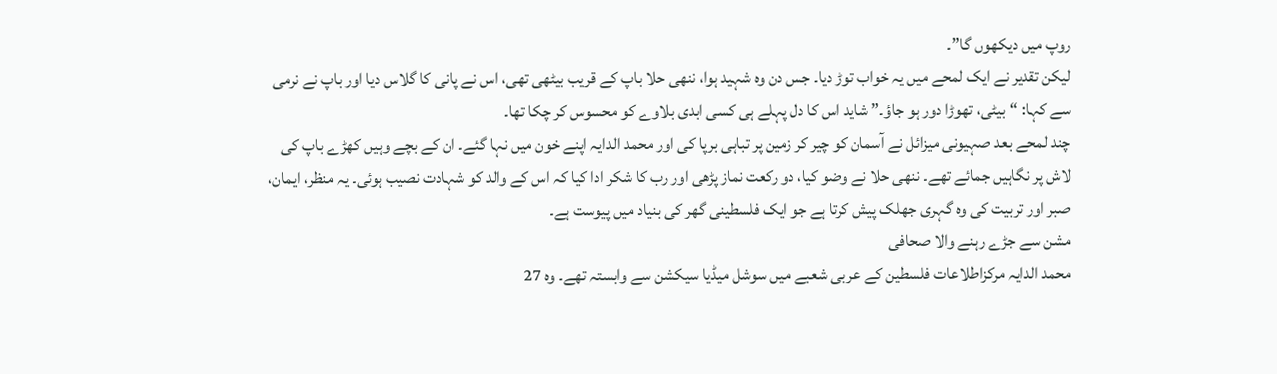روپ میں دیکھوں گا”۔
لیکن تقدیر نے ایک لمحے میں یہ خواب توڑ دیا۔ جس دن وہ شہید ہوا، ننھی حلا باپ کے قریب بیٹھی تھی، اس نے پانی کا گلاس دیا اور باپ نے نرمی سے کہا: “بیٹی، تھوڑا دور ہو جاؤ۔” شاید اس کا دل پہلے ہی کسی ابدی بلاوے کو محسوس کر چکا تھا۔
چند لمحے بعد صہیونی میزائل نے آسمان کو چیر کر زمین پر تباہی برپا کی اور محمد الدایہ اپنے خون میں نہا گئے۔ ان کے بچے وہیں کھڑے باپ کی لاش پر نگاہیں جمائے تھے۔ ننھی حلا نے وضو کیا، دو رکعت نماز پڑھی اور رب کا شکر ادا کیا کہ اس کے والد کو شہادت نصیب ہوئی۔ یہ منظر، ایمان، صبر اور تربیت کی وہ گہری جھلک پیش کرتا ہے جو ایک فلسطینی گھر کی بنیاد میں پیوست ہے۔
مشن سے جڑے رہنے والا صحافی
محمد الدایہ مرکزاطلاعات فلسطین کے عربی شعبے میں سوشل میڈیا سیکشن سے وابستہ تھے۔ وہ 27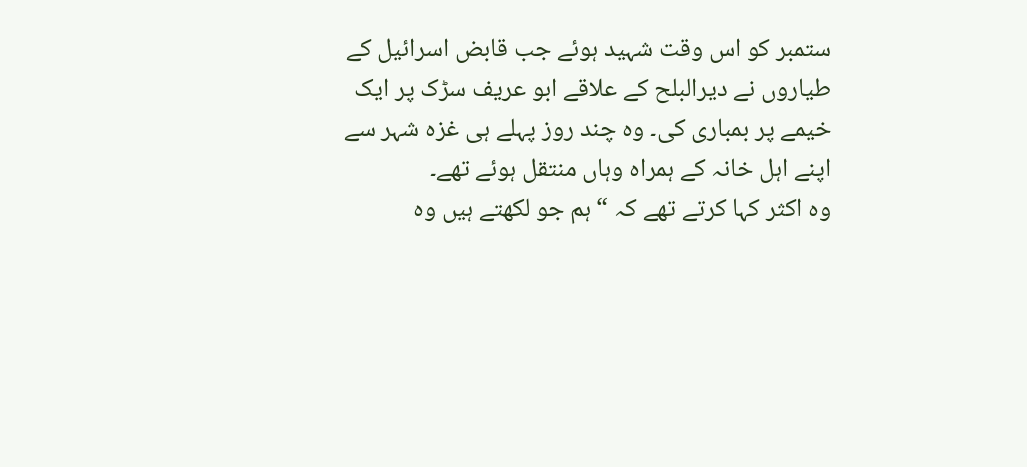ستمبر کو اس وقت شہید ہوئے جب قابض اسرائیل کے طیاروں نے دیرالبلح کے علاقے ابو عریف سڑک پر ایک خیمے پر بمباری کی۔ وہ چند روز پہلے ہی غزہ شہر سے اپنے اہل خانہ کے ہمراہ وہاں منتقل ہوئے تھے۔
وہ اکثر کہا کرتے تھے کہ “ہم جو لکھتے ہیں وہ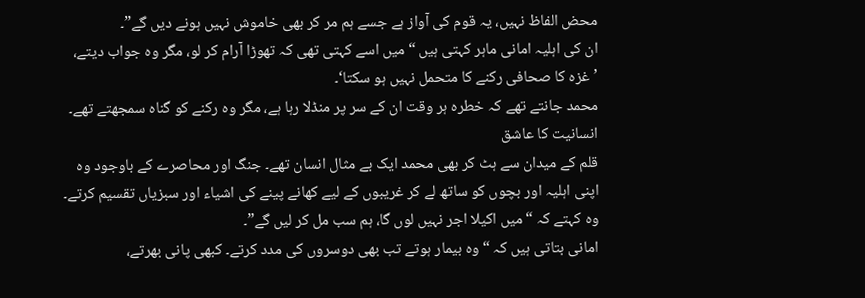محض الفاظ نہیں، یہ قوم کی آواز ہے جسے ہم مر کر بھی خاموش نہیں ہونے دیں گے”۔
ان کی اہلیہ امانی ماہر کہتی ہیں “میں اسے کہتی تھی کہ تھوڑا آرام کر لو، مگر وہ جواب دیتے، ’غزہ کا صحافی رکنے کا متحمل نہیں ہو سکتا‘۔
محمد جانتے تھے کہ خطرہ ہر وقت ان کے سر پر منڈلا رہا ہے، مگر وہ رکنے کو گناہ سمجھتے تھے۔
انسانیت کا عاشق
قلم کے میدان سے ہٹ کر بھی محمد ایک بے مثال انسان تھے۔ جنگ اور محاصرے کے باوجود وہ اپنی اہلیہ اور بچوں کو ساتھ لے کر غریبوں کے لیے کھانے پینے کی اشیاء اور سبزیاں تقسیم کرتے۔ وہ کہتے کہ “میں اکیلا اجر نہیں لوں گا، ہم سب مل کر لیں گے”۔
امانی بتاتی ہیں کہ “وہ بیمار ہوتے تب بھی دوسروں کی مدد کرتے۔ کبھی پانی بھرتے،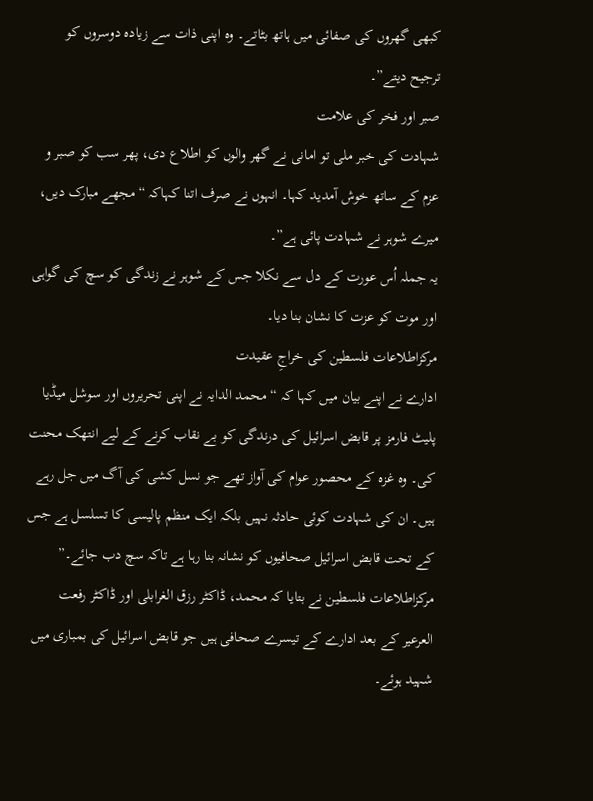کبھی گھروں کی صفائی میں ہاتھ بٹاتے۔ وہ اپنی ذات سے زیادہ دوسروں کو ترجیح دیتے”۔
صبر اور فخر کی علامت
شہادت کی خبر ملی تو امانی نے گھر والوں کو اطلاع دی، پھر سب کو صبر و عزم کے ساتھ خوش آمدید کہا۔ انہوں نے صرف اتنا کہاکہ “مجھے مبارک دیں، میرے شوہر نے شہادت پائی ہے”۔
یہ جملہ اُس عورت کے دل سے نکلا جس کے شوہر نے زندگی کو سچ کی گواہی اور موت کو عزت کا نشان بنا دیا۔
مرکزاطلاعات فلسطین کی خراجِ عقیدت
ادارے نے اپنے بیان میں کہا کہ “محمد الدایہ نے اپنی تحریروں اور سوشل میڈیا پلیٹ فارمز پر قابض اسرائیل کی درندگی کو بے نقاب کرنے کے لیے انتھک محنت کی۔ وہ غزہ کے محصور عوام کی آواز تھے جو نسل کشی کی آگ میں جل رہے ہیں۔ ان کی شہادت کوئی حادثہ نہیں بلکہ ایک منظم پالیسی کا تسلسل ہے جس کے تحت قابض اسرائیل صحافیوں کو نشانہ بنا رہا ہے تاکہ سچ دب جائے۔”
مرکزاطلاعات فلسطین نے بتایا کہ محمد، ڈاکٹر رزق الغرابلی اور ڈاکٹر رفعت العرعیر کے بعد ادارے کے تیسرے صحافی ہیں جو قابض اسرائیل کی بمباری میں شہید ہوئے۔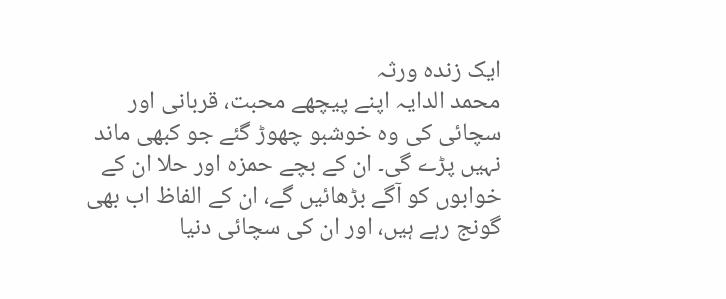ایک زندہ ورثہ
محمد الدایہ اپنے پیچھے محبت، قربانی اور سچائی کی وہ خوشبو چھوڑ گئے جو کبھی ماند نہیں پڑے گی۔ ان کے بچے حمزہ اور حلا ان کے خوابوں کو آگے بڑھائیں گے، ان کے الفاظ اب بھی گونج رہے ہیں، اور ان کی سچائی دنیا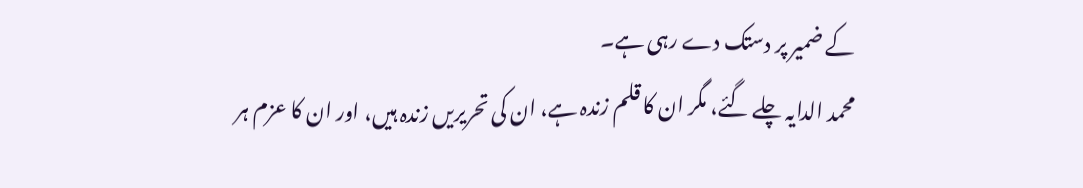کے ضمیر پر دستک دے رہی ہے۔
محمد الدایہ چلے گئے، مگر ان کا قلم زندہ ہے، ان کی تحریریں زندہ ہیں، اور ان کا عزم ہر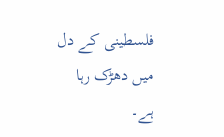فلسطینی کے دل میں دھڑک رہا ہے۔